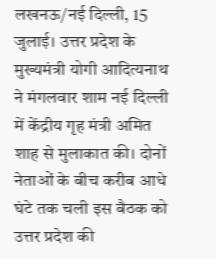लखनऊ/नई दिल्ली, 15 जुलाई। उत्तर प्रदेश के मुख्यमंत्री योगी आदित्यनाथ ने मंगलवार शाम नई दिल्ली में केंद्रीय गृह मंत्री अमित शाह से मुलाकात की। दोनों नेताओं के बीच करीब आधे घंटे तक चली इस बैठक को उत्तर प्रदेश की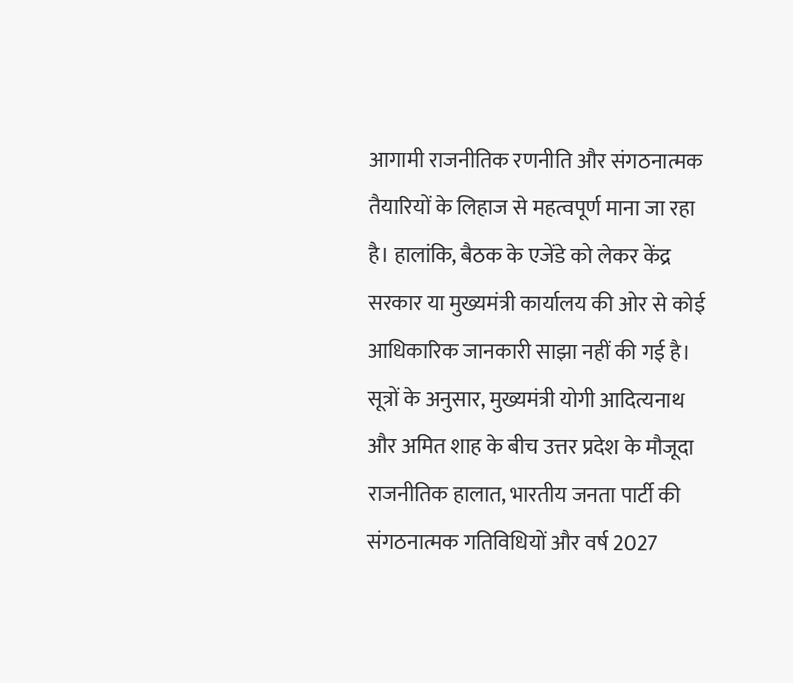आगामी राजनीतिक रणनीति और संगठनात्मक तैयारियों के लिहाज से महत्वपूर्ण माना जा रहा है। हालांकि, बैठक के एजेंडे को लेकर केंद्र सरकार या मुख्यमंत्री कार्यालय की ओर से कोई आधिकारिक जानकारी साझा नहीं की गई है।
सूत्रों के अनुसार, मुख्यमंत्री योगी आदित्यनाथ और अमित शाह के बीच उत्तर प्रदेश के मौजूदा राजनीतिक हालात, भारतीय जनता पार्टी की संगठनात्मक गतिविधियों और वर्ष 2027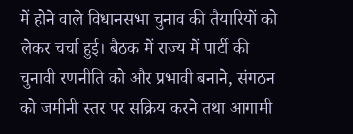में होने वाले विधानसभा चुनाव की तैयारियों को लेकर चर्चा हुई। बैठक में राज्य में पार्टी की चुनावी रणनीति को और प्रभावी बनाने, संगठन को जमीनी स्तर पर सक्रिय करने तथा आगामी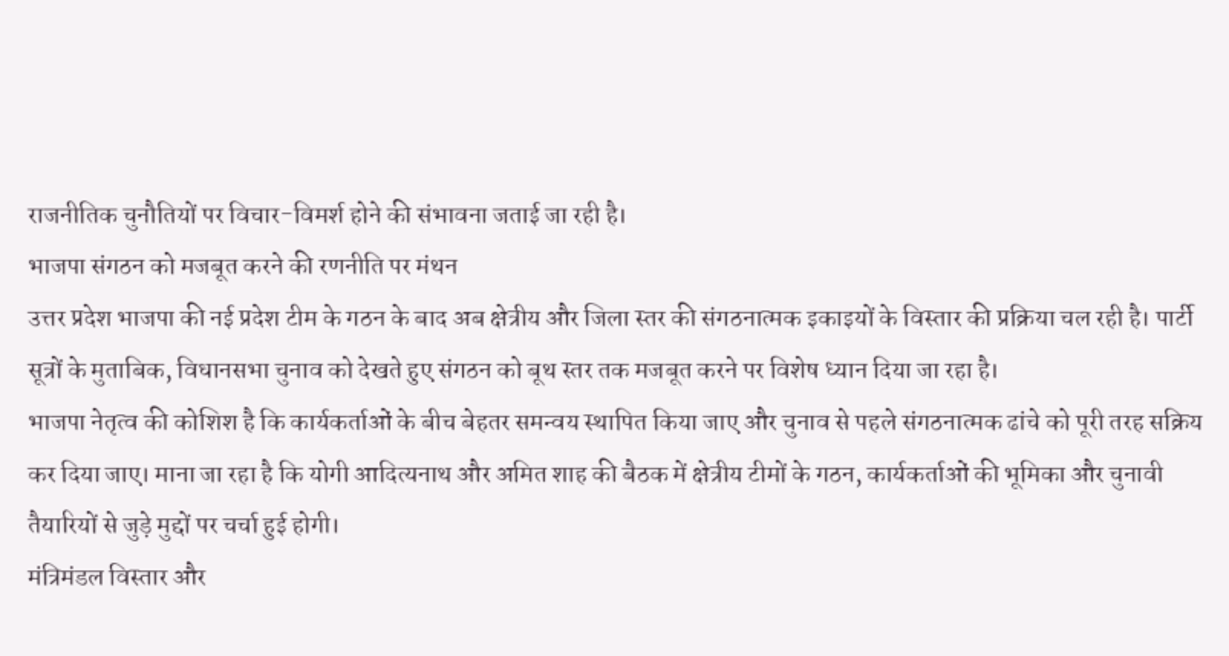राजनीतिक चुनौतियों पर विचार-विमर्श होने की संभावना जताई जा रही है।
भाजपा संगठन को मजबूत करने की रणनीति पर मंथन
उत्तर प्रदेश भाजपा की नई प्रदेश टीम के गठन के बाद अब क्षेत्रीय और जिला स्तर की संगठनात्मक इकाइयों के विस्तार की प्रक्रिया चल रही है। पार्टी सूत्रों के मुताबिक, विधानसभा चुनाव को देखते हुए संगठन को बूथ स्तर तक मजबूत करने पर विशेष ध्यान दिया जा रहा है।
भाजपा नेतृत्व की कोशिश है कि कार्यकर्ताओं के बीच बेहतर समन्वय स्थापित किया जाए और चुनाव से पहले संगठनात्मक ढांचे को पूरी तरह सक्रिय कर दिया जाए। माना जा रहा है कि योगी आदित्यनाथ और अमित शाह की बैठक में क्षेत्रीय टीमों के गठन, कार्यकर्ताओं की भूमिका और चुनावी तैयारियों से जुड़े मुद्दों पर चर्चा हुई होगी।
मंत्रिमंडल विस्तार और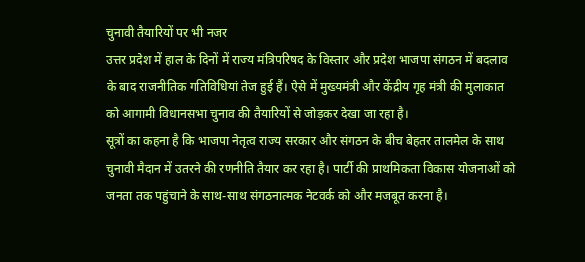चुनावी तैयारियों पर भी नजर
उत्तर प्रदेश में हाल के दिनों में राज्य मंत्रिपरिषद के विस्तार और प्रदेश भाजपा संगठन में बदलाव के बाद राजनीतिक गतिविधियां तेज हुई हैं। ऐसे में मुख्यमंत्री और केंद्रीय गृह मंत्री की मुलाकात को आगामी विधानसभा चुनाव की तैयारियों से जोड़कर देखा जा रहा है।
सूत्रों का कहना है कि भाजपा नेतृत्व राज्य सरकार और संगठन के बीच बेहतर तालमेल के साथ चुनावी मैदान में उतरने की रणनीति तैयार कर रहा है। पार्टी की प्राथमिकता विकास योजनाओं को जनता तक पहुंचाने के साथ-साथ संगठनात्मक नेटवर्क को और मजबूत करना है।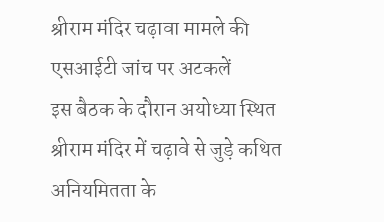श्रीराम मंदिर चढ़ावा मामले की एसआईटी जांच पर अटकलें
इस बैठक के दौरान अयोध्या स्थित श्रीराम मंदिर में चढ़ावे से जुड़े कथित अनियमितता के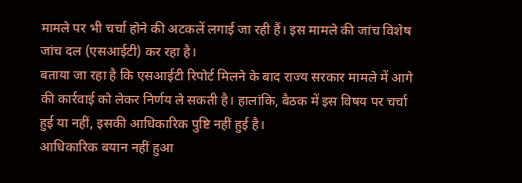मामले पर भी चर्चा होने की अटकलें लगाई जा रही हैं। इस मामले की जांच विशेष जांच दल (एसआईटी) कर रहा है।
बताया जा रहा है कि एसआईटी रिपोर्ट मिलने के बाद राज्य सरकार मामले में आगे की कार्रवाई को लेकर निर्णय ले सकती है। हालांकि, बैठक में इस विषय पर चर्चा हुई या नहीं, इसकी आधिकारिक पुष्टि नहीं हुई है।
आधिकारिक बयान नहीं हुआ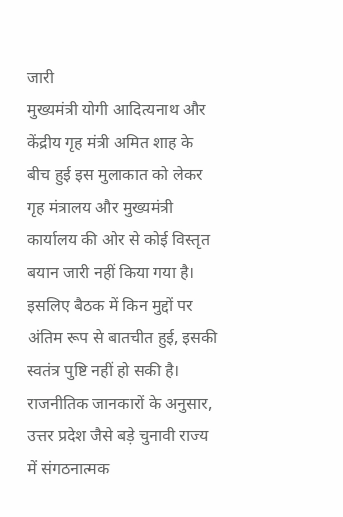जारी
मुख्यमंत्री योगी आदित्यनाथ और केंद्रीय गृह मंत्री अमित शाह के बीच हुई इस मुलाकात को लेकर गृह मंत्रालय और मुख्यमंत्री कार्यालय की ओर से कोई विस्तृत बयान जारी नहीं किया गया है। इसलिए बैठक में किन मुद्दों पर अंतिम रूप से बातचीत हुई, इसकी स्वतंत्र पुष्टि नहीं हो सकी है।
राजनीतिक जानकारों के अनुसार, उत्तर प्रदेश जैसे बड़े चुनावी राज्य में संगठनात्मक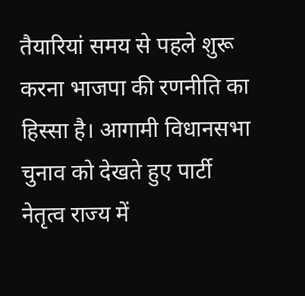तैयारियां समय से पहले शुरू करना भाजपा की रणनीति का हिस्सा है। आगामी विधानसभा चुनाव को देखते हुए पार्टी नेतृत्व राज्य में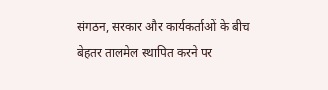संगठन, सरकार और कार्यकर्ताओं के बीच बेहतर तालमेल स्थापित करने पर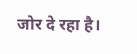जोर दे रहा है।